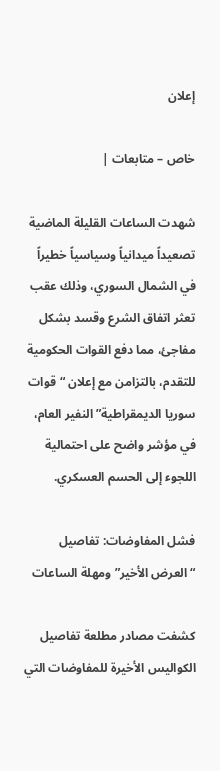إعلان

خاص – متابعات |

شهدت الساعات القليلة الماضية تصعيداً ميدانياً وسياسياً خطيراً في الشمال السوري، وذلك عقب تعثر اتفاق الشرع وقسد بشكل مفاجئ، مما دفع القوات الحكومية للتقدم، بالتزامن مع إعلان “قوات سوريا الديمقراطية” النفير العام، في مؤشر واضح على احتمالية اللجوء إلى الحسم العسكري.

فشل المفاوضات: تفاصيل “العرض الأخير” ومهلة الساعات

كشفت مصادر مطلعة تفاصيل الكواليس الأخيرة للمفاوضات التي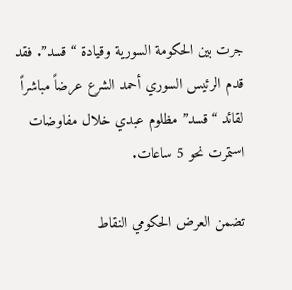جرت بين الحكومة السورية وقيادة “قسد”. فقد قدم الرئيس السوري أحمد الشرع عرضاً مباشراً لقائد “قسد” مظلوم عبدي خلال مفاوضات استمرت نحو 5 ساعات.

تضمن العرض الحكومي النقاط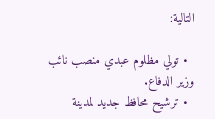التالية:

  • تولي مظلوم عبدي منصب نائب وزير الدفاع.
  • ترشيح محافظ جديد لمدينة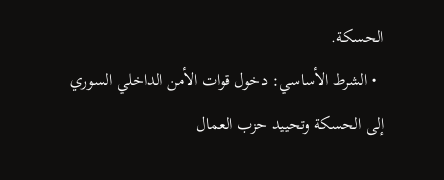الحسكة.
  • الشرط الأساسي: دخول قوات الأمن الداخلي السوري إلى الحسكة وتحييد حزب العمال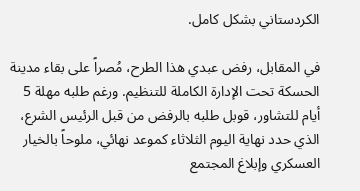الكردستاني بشكل كامل.

في المقابل، رفض عبدي هذا الطرح، مُصراً على بقاء مدينة الحسكة تحت الإدارة الكاملة للتنظيم. ورغم طلبه مهلة 5 أيام للتشاور، قوبل طلبه بالرفض من قبل الرئيس الشرع، الذي حدد نهاية اليوم الثلاثاء كموعد نهائي، ملوحاً بالخيار العسكري وإبلاغ المجتمع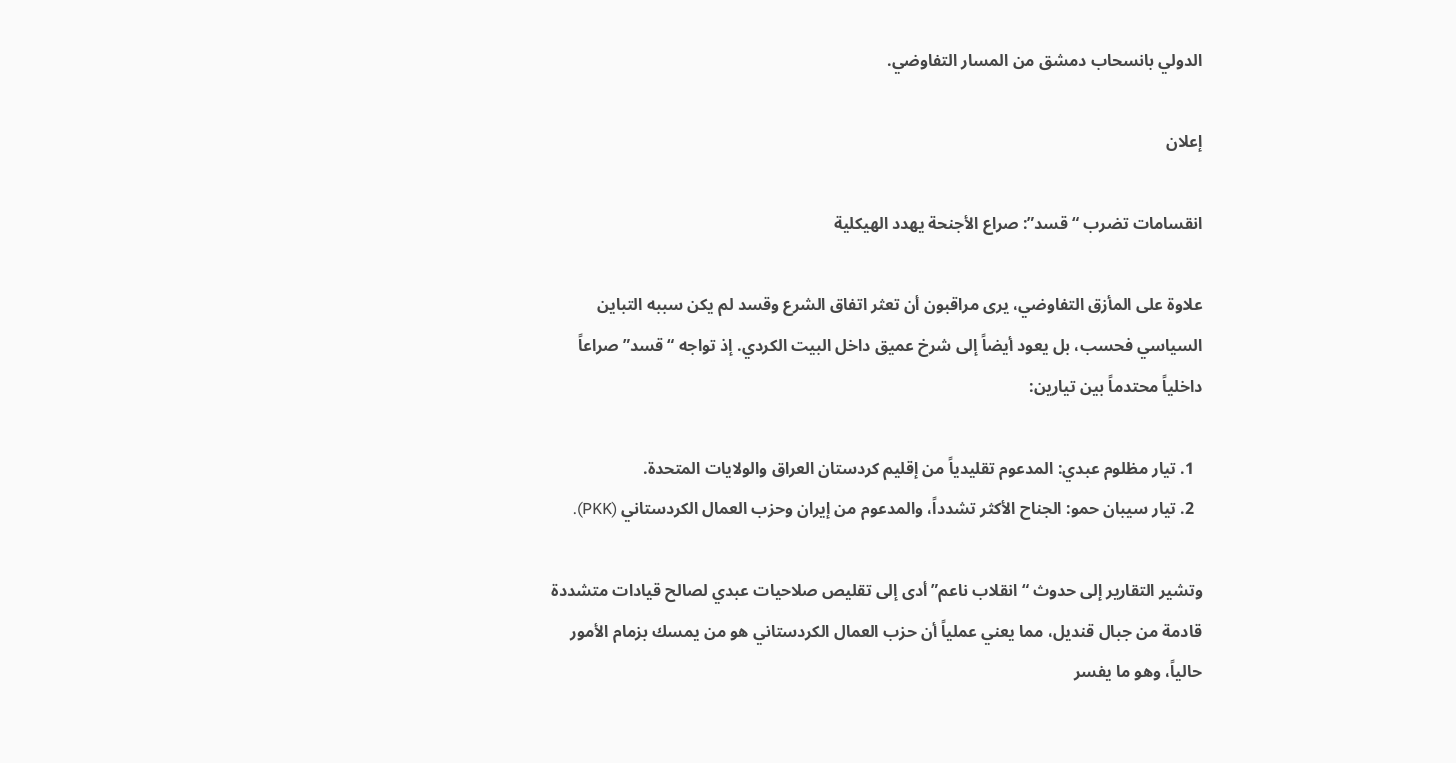الدولي بانسحاب دمشق من المسار التفاوضي.

إعلان

انقسامات تضرب “قسد”: صراع الأجنحة يهدد الهيكلية

علاوة على المأزق التفاوضي، يرى مراقبون أن تعثر اتفاق الشرع وقسد لم يكن سببه التباين السياسي فحسب، بل يعود أيضاً إلى شرخ عميق داخل البيت الكردي. إذ تواجه “قسد” صراعاً داخلياً محتدماً بين تيارين:

  1. تيار مظلوم عبدي: المدعوم تقليدياً من إقليم كردستان العراق والولايات المتحدة.
  2. تيار سيبان حمو: الجناح الأكثر تشدداً، والمدعوم من إيران وحزب العمال الكردستاني (PKK).

وتشير التقارير إلى حدوث “انقلاب ناعم” أدى إلى تقليص صلاحيات عبدي لصالح قيادات متشددة قادمة من جبال قنديل، مما يعني عملياً أن حزب العمال الكردستاني هو من يمسك بزمام الأمور حالياً، وهو ما يفسر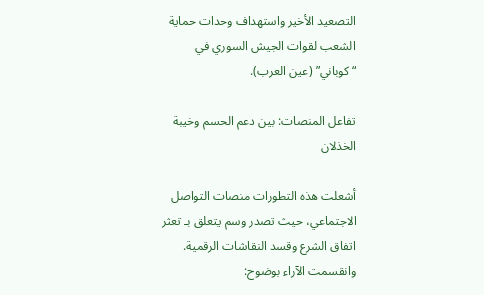التصعيد الأخير واستهداف وحدات حماية الشعب لقوات الجيش السوري في “كوباني” (عين العرب).

تفاعل المنصات: بين دعم الحسم وخيبة الخذلان

أشعلت هذه التطورات منصات التواصل الاجتماعي، حيث تصدر وسم يتعلق بـ تعثر اتفاق الشرع وقسد النقاشات الرقمية. وانقسمت الآراء بوضوح: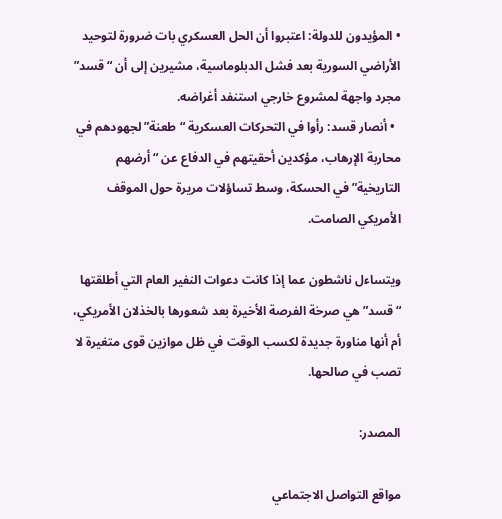• المؤيدون للدولة: اعتبروا أن الحل العسكري بات ضرورة لتوحيد الأراضي السورية بعد فشل الدبلوماسية، مشيرين إلى أن “قسد” مجرد واجهة لمشروع خارجي استنفد أغراضه.
  • أنصار قسد: رأوا في التحركات العسكرية “طعنة” لجهودهم في محاربة الإرهاب، مؤكدين أحقيتهم في الدفاع عن “أرضهم التاريخية” في الحسكة، وسط تساؤلات مريرة حول الموقف الأمريكي الصامت.

ويتساءل ناشطون عما إذا كانت دعوات النفير العام التي أطلقتها “قسد” هي صرخة الفرصة الأخيرة بعد شعورها بالخذلان الأمريكي، أم أنها مناورة جديدة لكسب الوقت في ظل موازين قوى متغيرة لا تصب في صالحها.

المصدر:

مواقع التواصل الاجتماعي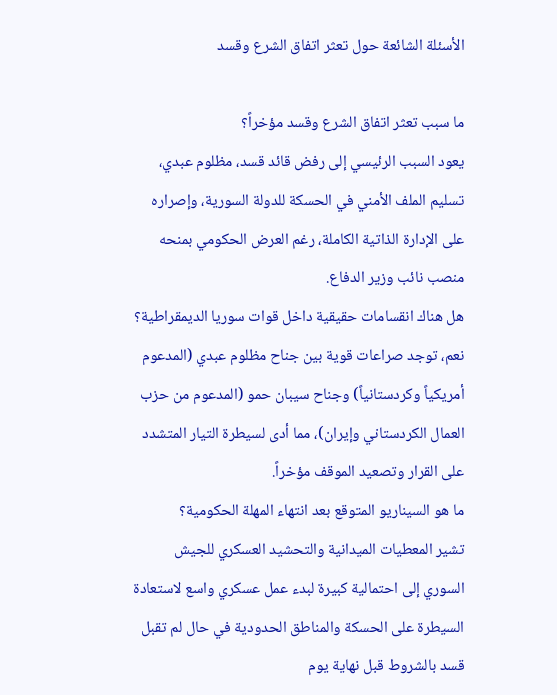الأسئلة الشائعة حول تعثر اتفاق الشرع وقسد

ما سبب تعثر اتفاق الشرع وقسد مؤخراً؟
يعود السبب الرئيسي إلى رفض قائد قسد، مظلوم عبدي، تسليم الملف الأمني في الحسكة للدولة السورية، وإصراره على الإدارة الذاتية الكاملة، رغم العرض الحكومي بمنحه منصب نائب وزير الدفاع.
هل هناك انقسامات حقيقية داخل قوات سوريا الديمقراطية؟
نعم، توجد صراعات قوية بين جناح مظلوم عبدي (المدعوم أمريكياً وكردستانياً) وجناح سيبان حمو (المدعوم من حزب العمال الكردستاني وإيران)، مما أدى لسيطرة التيار المتشدد على القرار وتصعيد الموقف مؤخراً.
ما هو السيناريو المتوقع بعد انتهاء المهلة الحكومية؟
تشير المعطيات الميدانية والتحشيد العسكري للجيش السوري إلى احتمالية كبيرة لبدء عمل عسكري واسع لاستعادة السيطرة على الحسكة والمناطق الحدودية في حال لم تقبل قسد بالشروط قبل نهاية يوم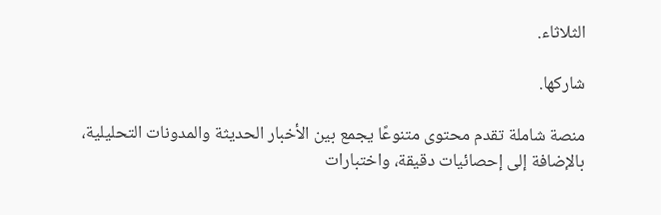الثلاثاء.

شاركها.

منصة شاملة تقدم محتوى متنوعًا يجمع بين الأخبار الحديثة والمدونات التحليلية، بالإضافة إلى إحصائيات دقيقة، واختبارات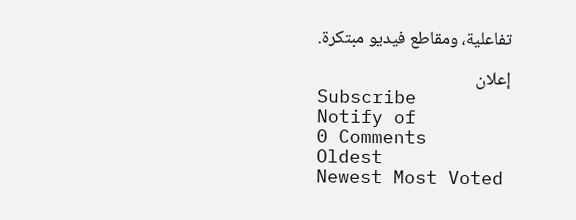تفاعلية، ومقاطع فيديو مبتكرة.

إعلان
Subscribe
Notify of
0 Comments
Oldest
Newest Most Voted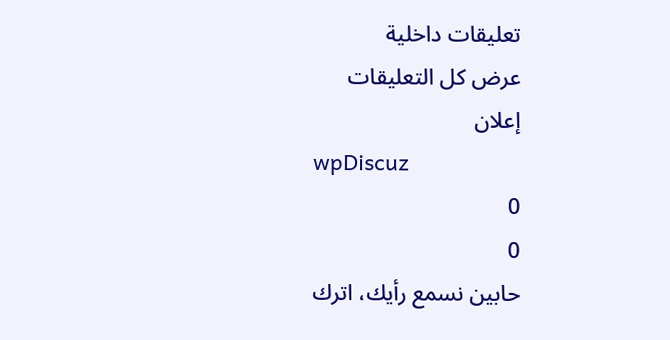تعليقات داخلية
عرض كل التعليقات
إعلان
wpDiscuz
0
0
حابين نسمع رأيك، اترك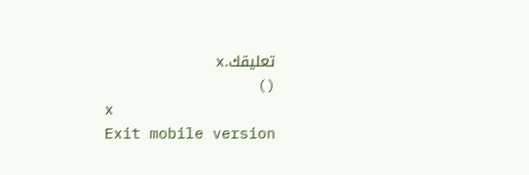تعليقك.x
()
x
Exit mobile version